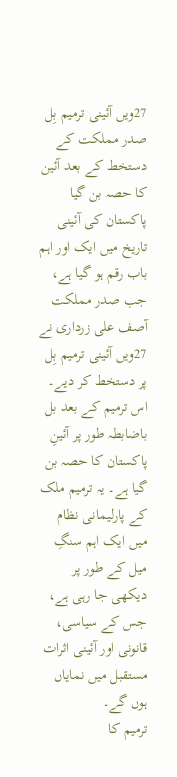27ویں آئینی ترمیم بِل صدر مملکت کے دستخط کے بعد آئین کا حصہ بن گیا
پاکستان کی آئینی تاریخ میں ایک اور اہم باب رقم ہو گیا ہے، جب صدر مملکت آصف علی زرداری نے 27ویں آئینی ترمیم بِل پر دستخط کر دیے۔ اس ترمیم کے بعد بل باضابطہ طور پر آئینِ پاکستان کا حصہ بن گیا ہے۔ یہ ترمیم ملک کے پارلیمانی نظام میں ایک اہم سنگِ میل کے طور پر دیکھی جا رہی ہے، جس کے سیاسی، قانونی اور آئینی اثرات مستقبل میں نمایاں ہوں گے۔
ترمیم کا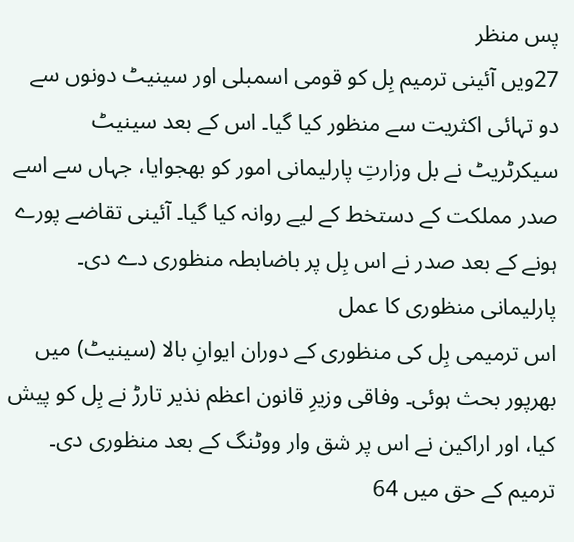پس منظر
27ویں آئینی ترمیم بِل کو قومی اسمبلی اور سینیٹ دونوں سے دو تہائی اکثریت سے منظور کیا گیا۔ اس کے بعد سینیٹ سیکرٹریٹ نے بل وزارتِ پارلیمانی امور کو بھجوایا، جہاں سے اسے صدر مملکت کے دستخط کے لیے روانہ کیا گیا۔ آئینی تقاضے پورے ہونے کے بعد صدر نے اس بِل پر باضابطہ منظوری دے دی۔
پارلیمانی منظوری کا عمل
اس ترمیمی بِل کی منظوری کے دوران ایوانِ بالا (سینیٹ) میں بھرپور بحث ہوئی۔ وفاقی وزیرِ قانون اعظم نذیر تارڑ نے بِل کو پیش کیا، اور اراکین نے اس پر شق وار ووٹنگ کے بعد منظوری دی۔
ترمیم کے حق میں 64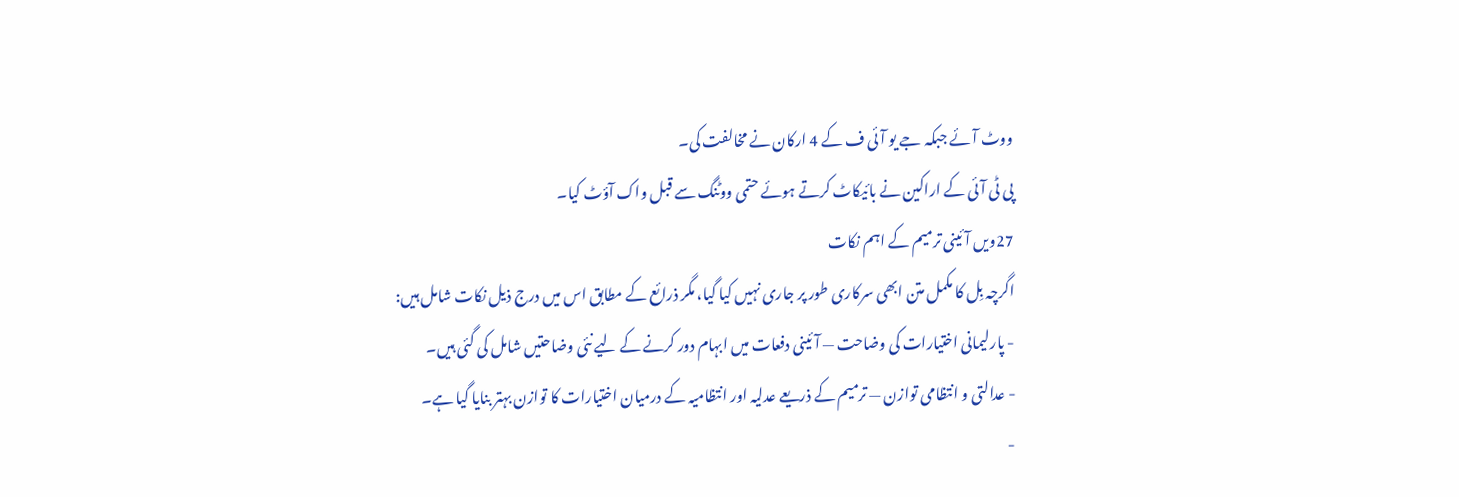ووٹ آئے جبکہ جے یو آئی ف کے 4 ارکان نے مخالفت کی۔
پی ٹی آئی کے اراکین نے بائیکاٹ کرتے ہوئے حتمی ووٹنگ سے قبل واک آؤٹ کیا۔
27ویں آئینی ترمیم کے اہم نکات
اگرچہ بِل کا مکمل متن ابھی سرکاری طور پر جاری نہیں کیا گیا، مگر ذرائع کے مطابق اس میں درج ذیل نکات شامل ہیں:
- پارلیمانی اختیارات کی وضاحت — آئینی دفعات میں ابہام دور کرنے کے لیے نئی وضاحتیں شامل کی گئی ہیں۔
- عدالتی و انتظامی توازن — ترمیم کے ذریعے عدلیہ اور انتظامیہ کے درمیان اختیارات کا توازن بہتر بنایا گیا ہے۔
-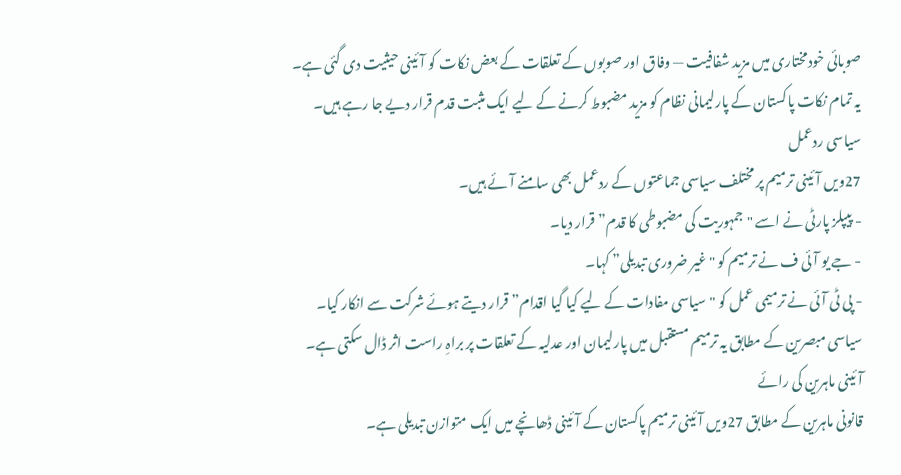صوبائی خودمختاری میں مزید شفافیت — وفاق اور صوبوں کے تعلقات کے بعض نکات کو آئینی حیثیت دی گئی ہے۔
یہ تمام نکات پاکستان کے پارلیمانی نظام کو مزید مضبوط کرنے کے لیے ایک مثبت قدم قرار دیے جا رہے ہیں۔
سیاسی ردعمل
27ویں آئینی ترمیم پر مختلف سیاسی جماعتوں کے ردعمل بھی سامنے آئے ہیں۔
- پیپلز پارٹی نے اسے "جمہوریت کی مضبوطی کا قدم” قرار دیا۔
- جے یو آئی ف نے ترمیم کو "غیر ضروری تبدیلی” کہا۔
- پی ٹی آئی نے ترمیمی عمل کو "سیاسی مفادات کے لیے کیا گیا اقدام” قرار دیتے ہوئے شرکت سے انکار کیا۔
سیاسی مبصرین کے مطابق یہ ترمیم مستقبل میں پارلیمان اور عدلیہ کے تعلقات پر براہِ راست اثر ڈال سکتی ہے۔
آئینی ماہرین کی رائے
قانونی ماہرین کے مطابق 27ویں آئینی ترمیم پاکستان کے آئینی ڈھانچے میں ایک متوازن تبدیلی ہے۔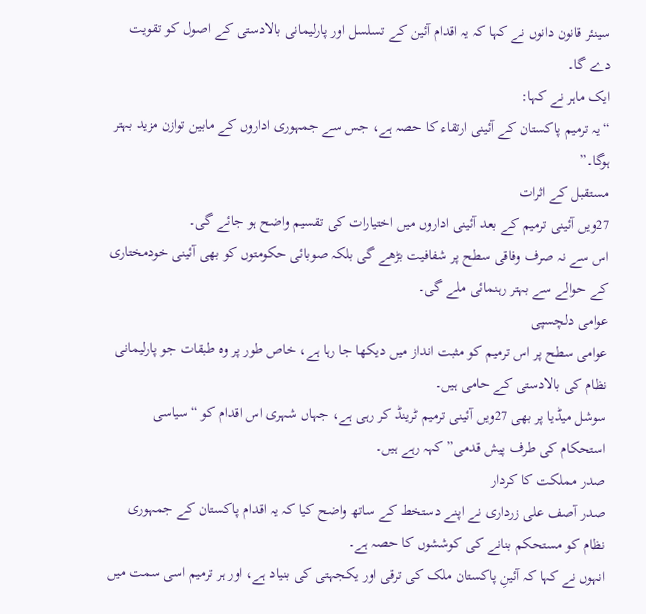سینئر قانون دانوں نے کہا کہ یہ اقدام آئین کے تسلسل اور پارلیمانی بالادستی کے اصول کو تقویت دے گا۔
ایک ماہر نے کہا:
“یہ ترمیم پاکستان کے آئینی ارتقاء کا حصہ ہے، جس سے جمہوری اداروں کے مابین توازن مزید بہتر ہوگا۔”
مستقبل کے اثرات
27ویں آئینی ترمیم کے بعد آئینی اداروں میں اختیارات کی تقسیم واضح ہو جائے گی۔
اس سے نہ صرف وفاقی سطح پر شفافیت بڑھے گی بلکہ صوبائی حکومتوں کو بھی آئینی خودمختاری کے حوالے سے بہتر رہنمائی ملے گی۔
عوامی دلچسپی
عوامی سطح پر اس ترمیم کو مثبت انداز میں دیکھا جا رہا ہے، خاص طور پر وہ طبقات جو پارلیمانی نظام کی بالادستی کے حامی ہیں۔
سوشل میڈیا پر بھی 27ویں آئینی ترمیم ٹرینڈ کر رہی ہے، جہاں شہری اس اقدام کو “سیاسی استحکام کی طرف پیش قدمی” کہہ رہے ہیں۔
صدر مملکت کا کردار
صدر آصف علی زرداری نے اپنے دستخط کے ساتھ واضح کیا کہ یہ اقدام پاکستان کے جمہوری نظام کو مستحکم بنانے کی کوششوں کا حصہ ہے۔
انہوں نے کہا کہ آئینِ پاکستان ملک کی ترقی اور یکجہتی کی بنیاد ہے، اور ہر ترمیم اسی سمت میں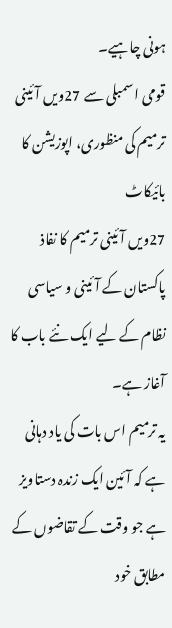ہونی چاہیے۔
قومی اسمبلی سے 27ویں آئینی ترمیم کی منظوری، اپوزیشن کا بائیکاٹ
27ویں آئینی ترمیم کا نفاذ پاکستان کے آئینی و سیاسی نظام کے لیے ایک نئے باب کا آغاز ہے۔
یہ ترمیم اس بات کی یاد دہانی ہے کہ آئین ایک زندہ دستاویز ہے جو وقت کے تقاضوں کے مطابق خود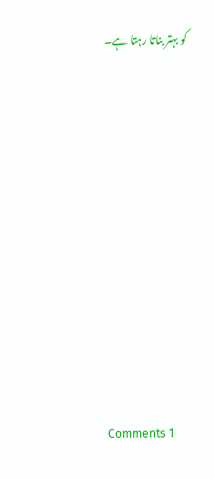کو بہتر بناتا رہتا ہے۔










Comments 1